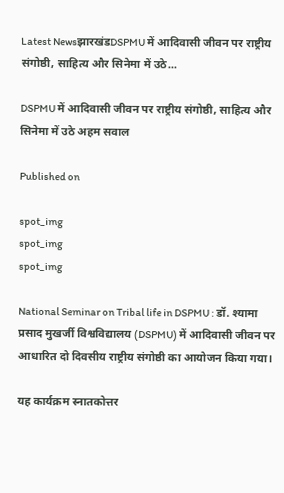Latest NewsझारखंडDSPMU में आदिवासी जीवन पर राष्ट्रीय संगोष्ठी, साहित्य और सिनेमा में उठे...

DSPMU में आदिवासी जीवन पर राष्ट्रीय संगोष्ठी, साहित्य और सिनेमा में उठे अहम सवाल

Published on

spot_img
spot_img
spot_img

National Seminar on Tribal life in DSPMU : डॉ. श्यामा प्रसाद मुखर्जी विश्वविद्यालय (DSPMU) में आदिवासी जीवन पर आधारित दो दिवसीय राष्ट्रीय संगोष्ठी का आयोजन किया गया।

यह कार्यक्रम स्नातकोत्तर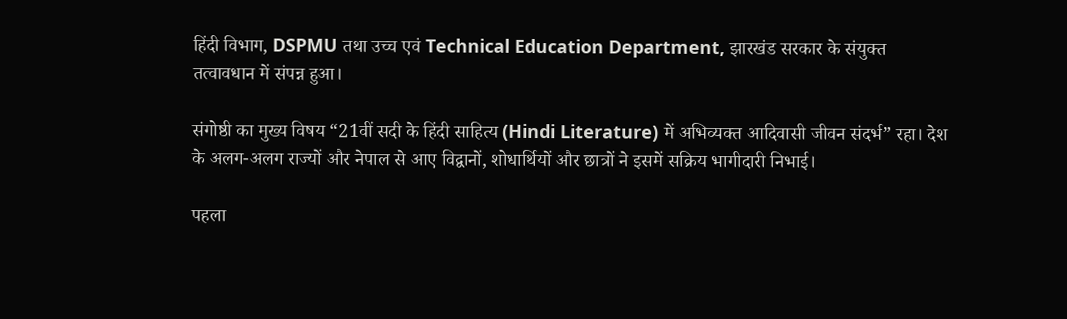हिंदी विभाग, DSPMU तथा उच्च एवं Technical Education Department, झारखंड सरकार के संयुक्त तत्वावधान में संपन्न हुआ।

संगोष्ठी का मुख्य विषय “21वीं सदी के हिंदी साहित्य (Hindi Literature) में अभिव्यक्त आदिवासी जीवन संदर्भ” रहा। देश के अलग-अलग राज्यों और नेपाल से आए विद्वानों, शोधार्थियों और छात्रों ने इसमें सक्रिय भागीदारी निभाई।

पहला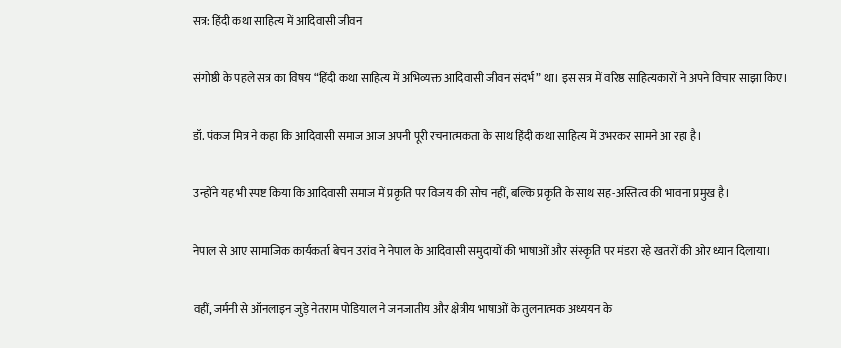सत्र: हिंदी कथा साहित्य में आदिवासी जीवन

संगोष्ठी के पहले सत्र का विषय “हिंदी कथा साहित्य में अभिव्यक्त आदिवासी जीवन संदर्भ” था। इस सत्र में वरिष्ठ साहित्यकारों ने अपने विचार साझा किए।

डॉ. पंकज मित्र ने कहा कि आदिवासी समाज आज अपनी पूरी रचनात्मकता के साथ हिंदी कथा साहित्य में उभरकर सामने आ रहा है।

उन्होंने यह भी स्पष्ट किया कि आदिवासी समाज में प्रकृति पर विजय की सोच नहीं, बल्कि प्रकृति के साथ सह-अस्तित्व की भावना प्रमुख है।

नेपाल से आए सामाजिक कार्यकर्ता बेचन उरांव ने नेपाल के आदिवासी समुदायों की भाषाओं और संस्कृति पर मंडरा रहे खतरों की ओर ध्यान दिलाया।

वहीं, जर्मनी से ऑनलाइन जुड़े नेतराम पोडियाल ने जनजातीय और क्षेत्रीय भाषाओं के तुलनात्मक अध्ययन के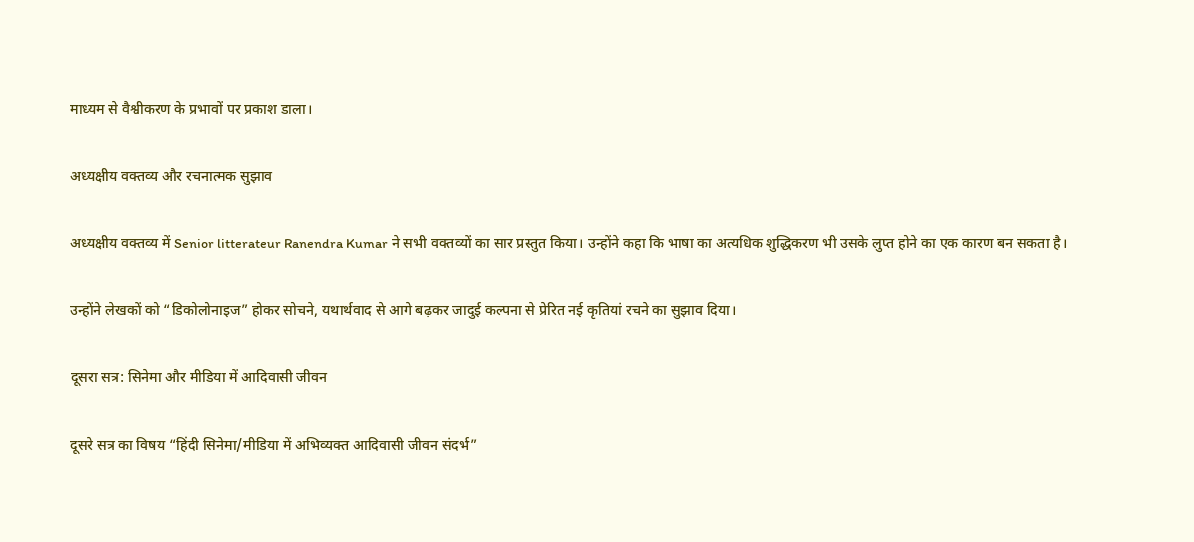माध्यम से वैश्वीकरण के प्रभावों पर प्रकाश डाला।

अध्यक्षीय वक्तव्य और रचनात्मक सुझाव

अध्यक्षीय वक्तव्य में Senior litterateur Ranendra Kumar ने सभी वक्तव्यों का सार प्रस्तुत किया। उन्होंने कहा कि भाषा का अत्यधिक शुद्धिकरण भी उसके लुप्त होने का एक कारण बन सकता है।

उन्होंने लेखकों को “डिकोलोनाइज” होकर सोचने, यथार्थवाद से आगे बढ़कर जादुई कल्पना से प्रेरित नई कृतियां रचने का सुझाव दिया।

दूसरा सत्र: सिनेमा और मीडिया में आदिवासी जीवन

दूसरे सत्र का विषय “हिंदी सिनेमा/मीडिया में अभिव्यक्त आदिवासी जीवन संदर्भ”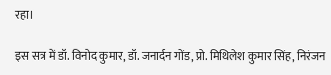रहा।

इस सत्र में डॉ. विनोद कुमार, डॉ. जनार्दन गोंड, प्रो. मिथिलेश कुमार सिंह, निरंजन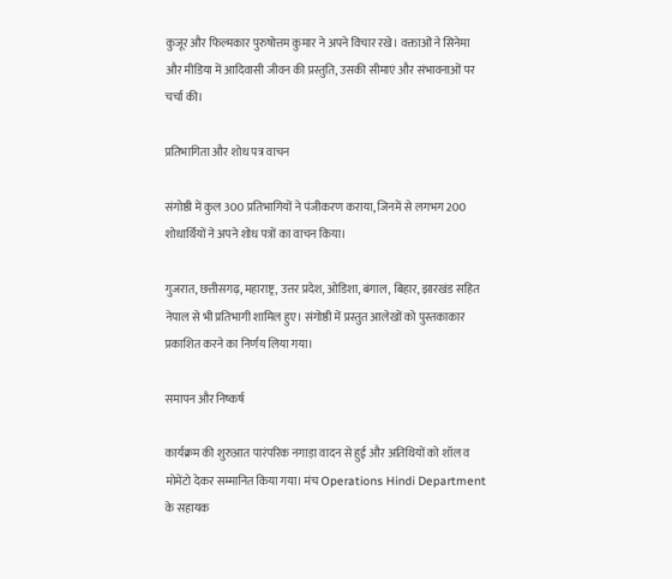कुजूर और फिल्मकार पुरुषोत्तम कुमार ने अपने विचार रखे। वक्ताओं ने सिनेमा और मीडिया में आदिवासी जीवन की प्रस्तुति, उसकी सीमाएं और संभावनाओं पर चर्चा की।

प्रतिभागिता और शोध पत्र वाचन

संगोष्ठी में कुल 300 प्रतिभागियों ने पंजीकरण कराया, जिनमें से लगभग 200 शोधार्थियों ने अपने शोध पत्रों का वाचन किया।

गुजरात, छत्तीसगढ़, महाराष्ट्र, उत्तर प्रदेश, ओडिशा, बंगाल, बिहार, झारखंड सहित नेपाल से भी प्रतिभागी शामिल हुए। संगोष्ठी में प्रस्तुत आलेखों को पुस्तकाकार प्रकाशित करने का निर्णय लिया गया।

समापन और निष्कर्ष

कार्यक्रम की शुरुआत पारंपरिक नगाड़ा वादन से हुई और अतिथियों को शॉल व मोमेंटो देकर सम्मानित किया गया। मंच Operations Hindi Department के सहायक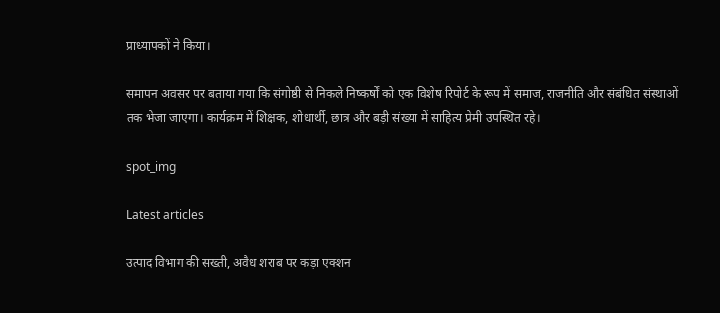प्राध्यापकों ने किया।

समापन अवसर पर बताया गया कि संगोष्ठी से निकले निष्कर्षों को एक विशेष रिपोर्ट के रूप में समाज, राजनीति और संबंधित संस्थाओं तक भेजा जाएगा। कार्यक्रम में शिक्षक, शोधार्थी, छात्र और बड़ी संख्या में साहित्य प्रेमी उपस्थित रहे।

spot_img

Latest articles

उत्पाद विभाग की सख्ती, अवैध शराब पर कड़ा एक्शन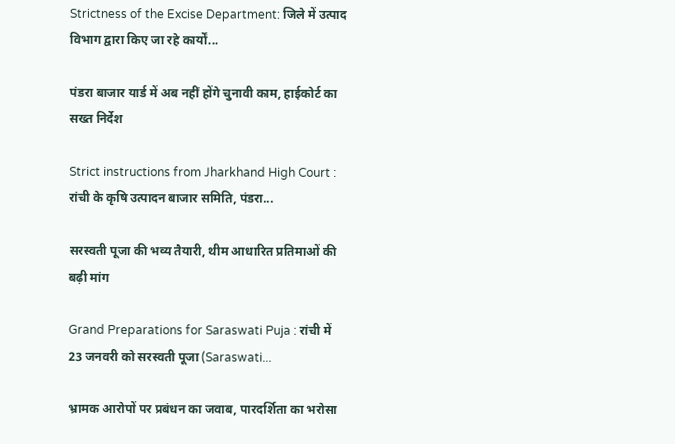Strictness of the Excise Department: जिले में उत्पाद विभाग द्वारा किए जा रहे कार्यों...

पंडरा बाजार यार्ड में अब नहीं होंगे चुनावी काम, हाईकोर्ट का सख्त निर्देश

Strict instructions from Jharkhand High Court : रांची के कृषि उत्पादन बाजार समिति, पंडरा...

सरस्वती पूजा की भव्य तैयारी, थीम आधारित प्रतिमाओं की बढ़ी मांग

Grand Preparations for Saraswati Puja : रांची में 23 जनवरी को सरस्वती पूजा (Saraswati...

भ्रामक आरोपों पर प्रबंधन का जवाब, पारदर्शिता का भरोसा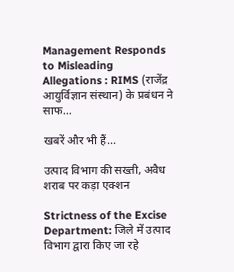Management Responds to Misleading Allegations : RIMS (राजेंद्र आयुर्विज्ञान संस्थान) के प्रबंधन ने साफ...

खबरें और भी हैं...

उत्पाद विभाग की सख्ती, अवैध शराब पर कड़ा एक्शन

Strictness of the Excise Department: जिले में उत्पाद विभाग द्वारा किए जा रहे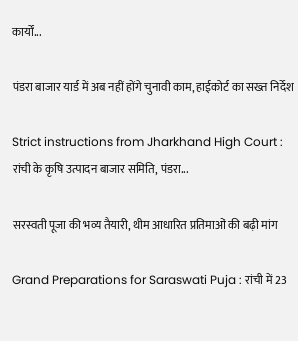कार्यों...

पंडरा बाजार यार्ड में अब नहीं होंगे चुनावी काम, हाईकोर्ट का सख्त निर्देश

Strict instructions from Jharkhand High Court : रांची के कृषि उत्पादन बाजार समिति, पंडरा...

सरस्वती पूजा की भव्य तैयारी, थीम आधारित प्रतिमाओं की बढ़ी मांग

Grand Preparations for Saraswati Puja : रांची में 23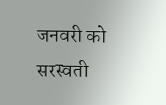जनवरी को सरस्वती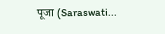पूजा (Saraswati...